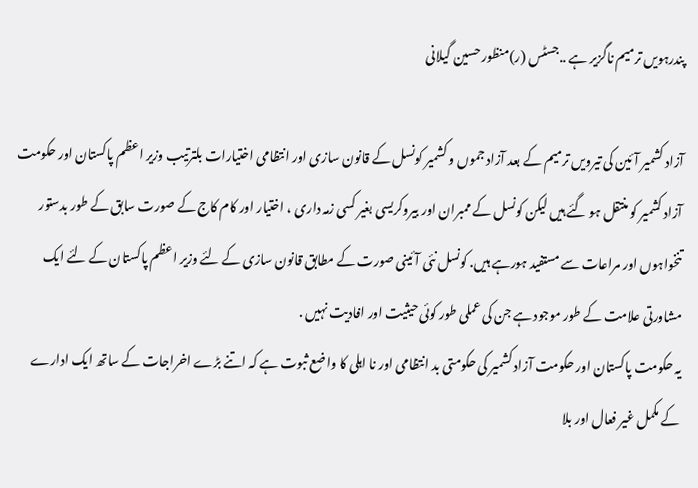پندرہویں ترمیم ناگزیر ہے ..جسٹس (ر)منظور حسین گیلانی

آزاد کشمیر آئین کی تیرویں ترمیم کے بعد آزاد جموں و کشمیر کونسل کے قانون سازی اور انتظامی اختیارات بلترتیب وزیر اعظم پاکستان اور حکومت آزاد کشمیر کو منتقل ہو گئے ہیں لیکن کونسل کے ممبران اور بیروکریسی بغیر کسی زمہ داری ، اختیار اور کام کاج کے صورت سابق کے طور بدستور تنخواہوں اور مراعات سے مستفید ہورہے ہیں. کونسل نئی آئینی صورت کے مطابق قانون سازی کے لئے وزیر اعظم پاکستان کے لئے ایک مشاورتی علامت کے طور موجود ہے جن کی عملی طور کوئی حیثیت اور افادیت نہیں .
یہ حکومت پاکستان اور حکومت آزاد کشمیر کی حکومتی بد انتظامی اور نا اہلی کا واضع ثبوت ہے کہ اتنے بڑے اخراجات کے ساتھ ایک ادارے کے مکمل غیر فعال اور بلا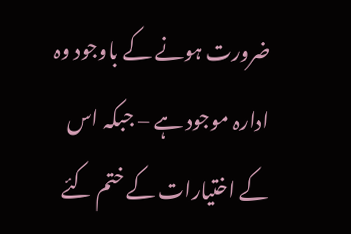ضرورت ہونے کے باوجود وہ ادارہ موجود ہے – جبکہ اس کے اختیارات کے ختم کئے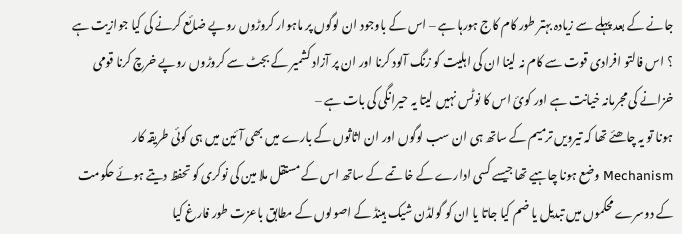جانے کے بعد پہلے سے زیادہ بہتر طور کام کاج ہورہا ہے – اس کے باوجود ان لوگوں پر ماہوار کروڑوں روپے ضائع کرنے کی کیا جوازیت ہے ؟ اس فالتو افرادی قوت سے کام نہ لینا ان کی اہلیت کو زنگ آلود کرنا اور ان پر آزاد کشمیر کے بجٹ سے کروڑوں روپے خرچ کرنا قومی خزانے کی مجرمانہ خیانت ہے اور کوئ اس کا نوٹس نہیں لیتا یہ حیرانگی کی بات ہے –
ہونا تو یہ چاھئے تھا کہ تیرویں ترمیم کے ساتھ ہی ان سب لوگوں اور ان اثاثوں کے بارے میں بھی آئین میں ہی کوئی طریقہ کار Mechanism وضع ہونا چاہیے تھا جیسے کسی ادارے کے خا تمے کے ساتھ اس کے مستقل ملا مین کی نوکری کو تحفظ دیتے ہوئے حکومت کے دوسرے محکموں میں تبدیل یا ضم کیا جاتا یا ان کو گولڈن شیک ہینڈ کے اصولوں کے مطابق باعزت طور فارغ کیا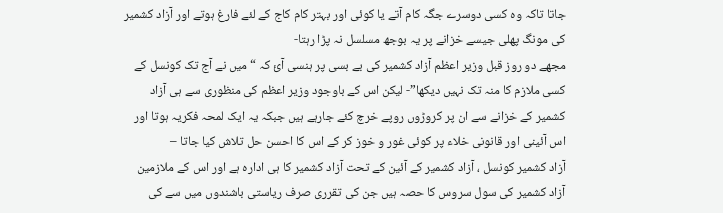جاتا تاکہ وہ کسی دوسرے جگہ کام آتے یا کوئی اور بہتر کام کاج کے لئے فارغ ہوتے اور آزاد کشمیر کی مونگ پھلی جیسے خزانے پر یہ بوجھ مسلسل نہ پڑا رہتا-
مجھے دو روز قبل وزیر اعظم آزاد کشمیر کی بے بسی پر ہنسی آئ کہ “ میں نے آج تک کونسل کے کسی ملازم کا منہ تک نہیں دیکھا”- لیکن اس کے باوجود وزیر اعظم کی منظوری سے ہی آزاد کشمیر کے خزانے سے ان پر کروڑوں روپے خرچ کئے جارہے ہیں جبکہ یہ ایک لمحہ فکریہ ہوتا اور اس آئینی اور قانونی خلاء پر کوئی غور و خوز کر کے اس کا احسن حل تلاش کیا جاتا –
آزاد کشمیر کونسل ، آزاد کشمیر کے آئین کے تحت آزاد کشمیر کا ہی ادارہ ہے اور اس کے ملازمین آزاد کشمیر کی سول سروس کا حصہ ہیں جن کی تقرری صرف ریاستی باشندوں میں سے کی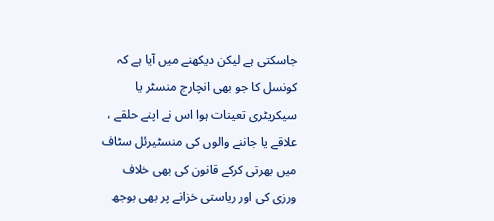جاسکتی ہے لیکن دیکھنے میں آیا ہے کہ کونسل کا جو بھی انچارج منسٹر یا سیکریٹری تعینات ہوا اس نے اپنے حلقے ، علاقے یا جاننے والوں کی منسٹیرئل سٹاف میں بھرتی کرکے قانون کی بھی خلاف ورزی کی اور ریاستی خزانے پر بھی بوجھ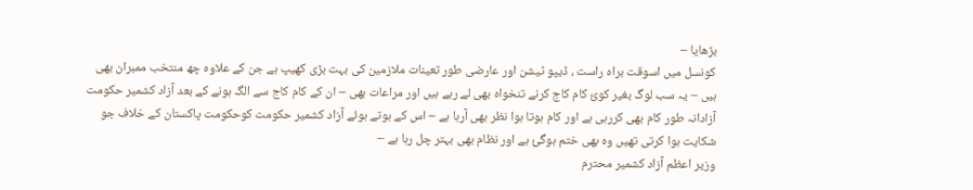بڑھایا –
کونسل میں اسوقت براہ راست ، ڈیپو ٹیشن اور عارضی طور تعینات ملازمین کی بہت بڑی کھیپ ہے جن کے علاوہ چھ منتخب ممبران بھی ہیں – یہ سب لوگ بغیر کوئ کام کاج کرنے تنخواہ بھی لے رہے ہیں اور مراعات بھی – ان کے کام کاج سے الگ ہونے کے بعد آزاد کشمیر حکومت آزادانہ طور کام بھی کررہی ہے اور کام ہوتا ہوا نظر بھی آرہا ہے – اس کے ہوتے ہوئے آزاد کشمیر حکومت کوحکومت پاکستان کے خلاف جو شکایت ہوا کرتی تھیں وہ بھی ختم ہوگئ ہے اور نظام بھی بہتر چل رہا ہے –
وزیر اعظم آزاد کشمیر محترم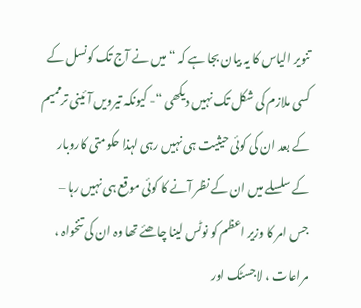تنویر الیاس کا یہ بیان بجا ہے کہ “ میں نے آج تک کونسل کے کسی ملازم کی شکل تک نہیں دیکھی “- کیونکہ تیرویں آئینی ترممیم کے بعد ان کی کوئی حیثیت ہی نہیں رہی لہذا حکومتی کاروبار کے سلسلے میں ان کے نظر آنے کا کوئی موقع ہی نہیں رہا – جس امر کا وزیر اعظم کو نوٹس لینا چاھئے تھا وہ ان کی تنخواہ ، مراعات ، لاجسٹک اور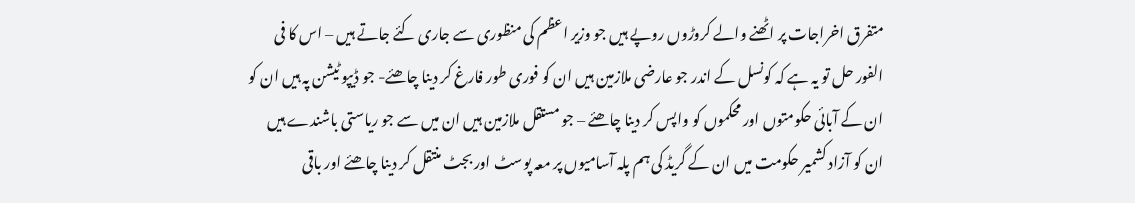متفرق اخراجات پر اٹھنے والے کروڑوں روپے ہیں جو وزیر اعظم کی منظوری سے جاری کئے جاتے ہیں – اس کا فی الفور حل تو یہ ہے کہ کونسل کے اندر جو عارضی ملازمین ہیں ان کو فوری طور فارغ کر دینا چاھئے- جو ڈیپو ٹیشن پہ ہیں ان کو ان کے آبائی حکومتوں اور محکموں کو واپس کر دینا چاھئے – جو مستقل ملازمین ہیں ان میں سے جو ریاستی باشندے ہیں ان کو آزاد کشمیر حکومت میں ان کے گریڈ کی ہم پلہ آسامیوں پر معہ پوسٹ اور بجٹ منتقل کر دینا چاھئے اور باقی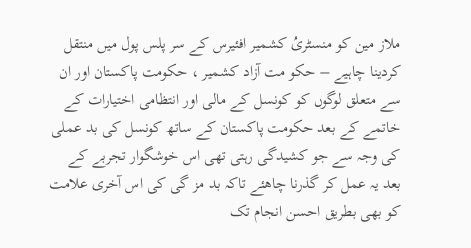ملاز مین کو منسٹریُ کشمیر افئیرس کے سر پلس پول میں منتقل کردینا چاہیے – حکو مت آزاد کشمیر ، حکومت پاکستان اور ان سے متعلق لوگوں کو کونسل کے مالی اور انتظامی اختیارات کے خاتمے کے بعد حکومت پاکستان کے ساتھ کونسل کی بد عملی کی وجہ سے جو کشیدگی رہتی تھی اس خوشگوار تجربے کے بعد یہ عمل کر گذرنا چاھئے تاکہ بد مز گی کی اس آخری علامت کو بھی بطریق احسن انجام تک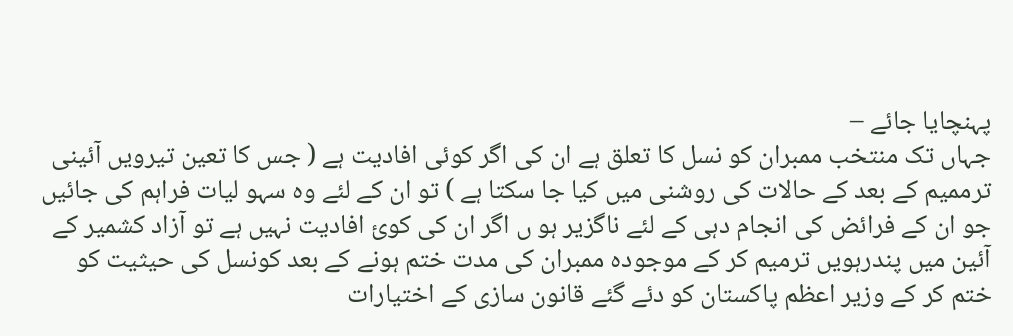پہنچایا جائے –
جہاں تک منتخب ممبران کو نسل کا تعلق ہے ان کی اگر کوئی افادیت ہے ( جس کا تعین تیرویں آئینی ترممیم کے بعد کے حالات کی روشنی میں کیا جا سکتا ہے ) تو ان کے لئے وہ سہو لیات فراہم کی جائیں جو ان کے فرائض کی انجام دہی کے لئے ناگزیر ہو ں اگر ان کی کوئ افادیت نہیں ہے تو آزاد کشمیر کے آئین میں پندرہویں ترمیم کر کے موجودہ ممبران کی مدت ختم ہونے کے بعد کونسل کی حیثیت کو ختم کر کے وزیر اعظم پاکستان کو دئے گئے قانون سازی کے اختیارات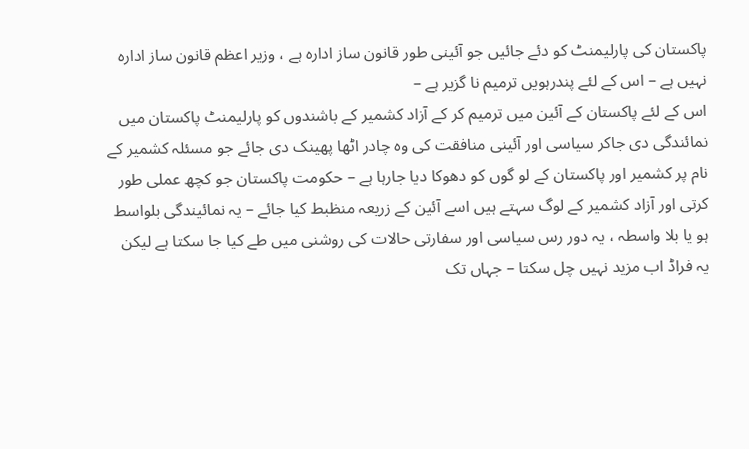پاکستان کی پارلیمنٹ کو دئے جائیں جو آئینی طور قانون ساز ادارہ ہے ، وزیر اعظم قانون ساز ادارہ نہیں ہے – اس کے لئے پندرہویں ترمیم نا گزیر ہے –
اس کے لئے پاکستان کے آئین میں ترمیم کر کے آزاد کشمیر کے باشندوں کو پارلیمنٹ پاکستان میں نمائندگی دی جاکر سیاسی اور آئینی منافقت کی وہ چادر اٹھا پھینک دی جائے جو مسئلہ کشمیر کے نام پر کشمیر اور پاکستان کے لو گوں کو دھوکا دیا جارہا ہے – حکومت پاکستان جو کچھ عملی طور کرتی اور آزاد کشمیر کے لوگ سہتے ہیں اسے آئین کے زریعہ منظبط کیا جائے – یہ نمائیندگی بلواسط ہو یا بلا واسطہ ، یہ دور رس سیاسی اور سفارتی حالات کی روشنی میں طے کیا جا سکتا ہے لیکن یہ فراڈ اب مزید نہیں چل سکتا – جہاں تک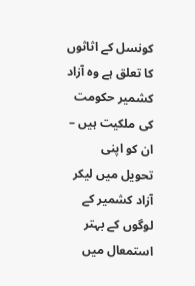کونسل کے اثاثوں کا تعلق ہے وہ آزاد کشمیر حکومت کی ملکیت ہیں – ان کو اپنی تحویل میں لیکر آزاد کشمیر کے لوگوں کے بہتر استمعال میں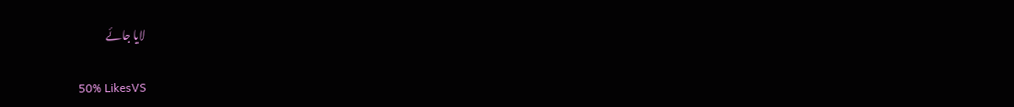لایا جائے

50% LikesVS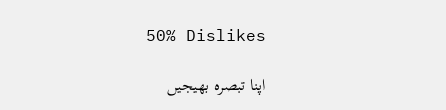50% Dislikes

اپنا تبصرہ بھیجیں